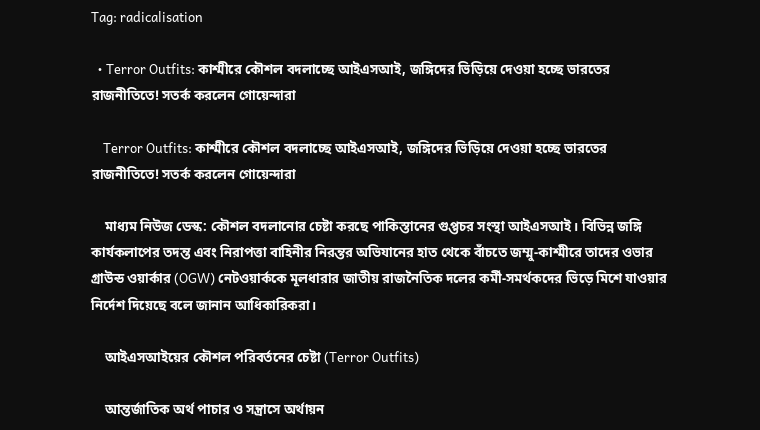Tag: radicalisation

  • Terror Outfits: কাশ্মীরে কৌশল বদলাচ্ছে আইএসআই, জঙ্গিদের ভিড়িয়ে দেওয়া হচ্ছে ভারতের রাজনীতিতে! সতর্ক করলেন গোয়েন্দারা

    Terror Outfits: কাশ্মীরে কৌশল বদলাচ্ছে আইএসআই, জঙ্গিদের ভিড়িয়ে দেওয়া হচ্ছে ভারতের রাজনীতিতে! সতর্ক করলেন গোয়েন্দারা

    মাধ্যম নিউজ ডেস্ক: কৌশল বদলানোর চেষ্টা করছে পাকিস্তানের গুপ্তচর সংস্থা আইএসআই। বিভিন্ন জঙ্গি কার্যকলাপের তদন্ত এবং নিরাপত্তা বাহিনীর নিরন্তর অভিযানের হাত থেকে বাঁচতে জম্মু-কাশ্মীরে তাদের ওভার গ্রাউন্ড ওয়ার্কার (OGW) নেটওয়ার্ককে মূলধারার জাতীয় রাজনৈতিক দলের কর্মী-সমর্থকদের ভিড়ে মিশে যাওয়ার নির্দেশ দিয়েছে বলে জানান আধিকারিকরা।

    আইএসআইয়ের কৌশল পরিবর্তনের চেষ্টা (Terror Outfits)

    আন্তর্জাতিক অর্থ পাচার ও সন্ত্রাসে অর্থায়ন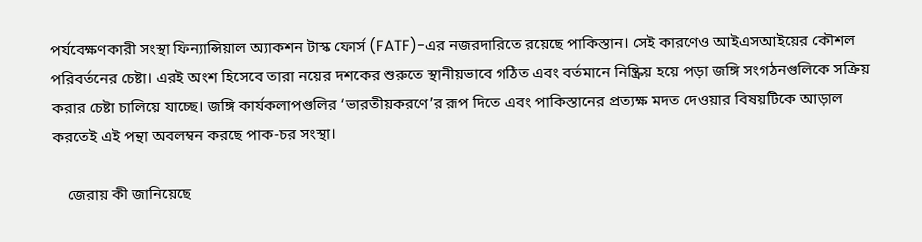পর্যবেক্ষণকারী সংস্থা ফিন্যান্সিয়াল অ্যাকশন টাস্ক ফোর্স (FATF)-এর নজরদারিতে রয়েছে পাকিস্তান। সেই কারণেও আইএসআইয়ের কৌশল পরিবর্তনের চেষ্টা। এরই অংশ হিসেবে তারা নয়ের দশকের শুরুতে স্থানীয়ভাবে গঠিত এবং বর্তমানে নিষ্ক্রিয় হয়ে পড়া জঙ্গি সংগঠনগুলিকে সক্রিয় করার চেষ্টা চালিয়ে যাচ্ছে। জঙ্গি কার্যকলাপগুলির ‘ভারতীয়করণে’র রূপ দিতে এবং পাকিস্তানের প্রত্যক্ষ মদত দেওয়ার বিষয়টিকে আড়াল করতেই এই পন্থা অবলম্বন করছে পাক-চর সংস্থা।

    জেরায় কী জানিয়েছে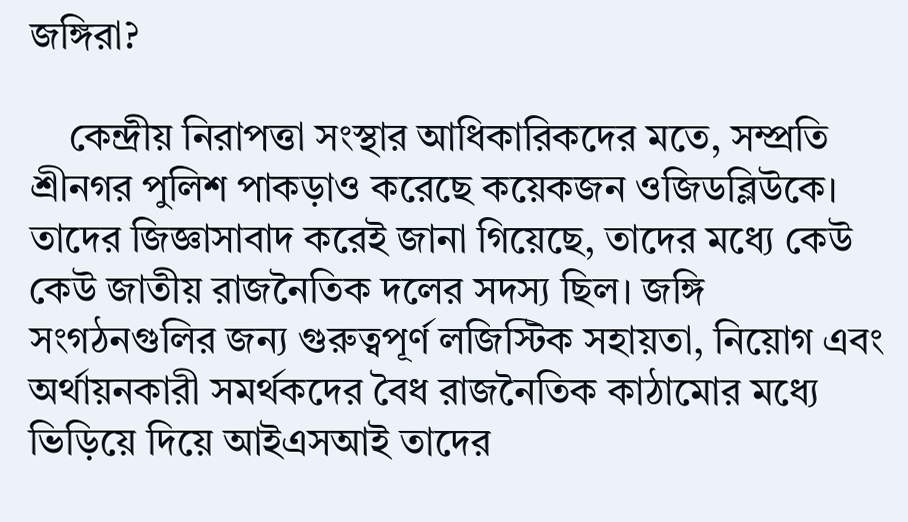জঙ্গিরা?

    কেন্দ্রীয় নিরাপত্তা সংস্থার আধিকারিকদের মতে, সম্প্রতি শ্রীনগর পুলিশ পাকড়াও করেছে কয়েকজন ওজিডব্লিউকে। তাদের জিজ্ঞাসাবাদ করেই জানা গিয়েছে, তাদের মধ্যে কেউ কেউ জাতীয় রাজনৈতিক দলের সদস্য ছিল। জঙ্গি সংগঠনগুলির জন্য গুরুত্বপূর্ণ লজিস্টিক সহায়তা, নিয়োগ এবং অর্থায়নকারী সমর্থকদের বৈধ রাজনৈতিক কাঠামোর মধ্যে ভিড়িয়ে দিয়ে আইএসআই তাদের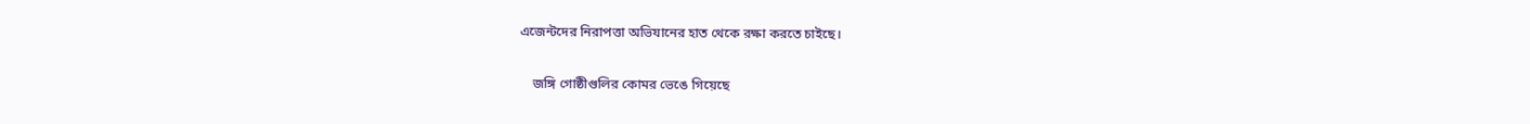এজেন্টদের নিরাপত্তা অভিযানের হাত থেকে রক্ষা করতে চাইছে।

    জঙ্গি গোষ্ঠীগুলির কোমর ভেঙে গিয়েছে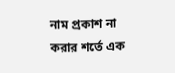নাম প্রকাশ না করার শর্তে এক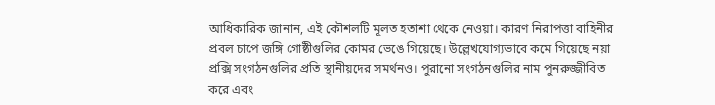আধিকারিক জানান, এই কৌশলটি মূলত হতাশা থেকে নেওয়া। কারণ নিরাপত্তা বাহিনীর প্রবল চাপে জঙ্গি গোষ্ঠীগুলির কোমর ভেঙে গিয়েছে। উল্লেখযোগ্যভাবে কমে গিয়েছে নয়া প্রক্সি সংগঠনগুলির প্রতি স্থানীয়দের সমর্থনও। পুরানো সংগঠনগুলির নাম পুনরুজ্জীবিত করে এবং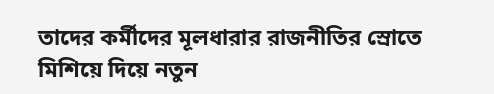তাদের কর্মীদের মূলধারার রাজনীতির স্রোতে মিশিয়ে দিয়ে নতুন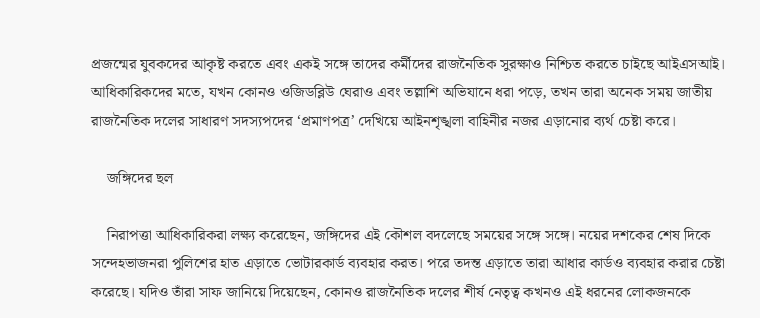প্রজন্মের যুবকদের আকৃষ্ট করতে এবং একই সঙ্গে তাদের কর্মীদের রাজনৈতিক সুরক্ষাও নিশ্চিত করতে চাইছে আইএসআই। আধিকারিকদের মতে, যখন কোনও ওজিডব্লিউ ঘেরাও এবং তল্লাশি অভিযানে ধরা পড়ে, তখন তারা অনেক সময় জাতীয় রাজনৈতিক দলের সাধারণ সদস্যপদের ‘প্রমাণপত্র’ দেখিয়ে আইনশৃঙ্খলা বাহিনীর নজর এড়ানোর ব্যর্থ চেষ্টা করে।

    জঙ্গিদের ছল

    নিরাপত্তা আধিকারিকরা লক্ষ্য করেছেন, জঙ্গিদের এই কৌশল বদলেছে সময়ের সঙ্গে সঙ্গে। নয়ের দশকের শেষ দিকে সন্দেহভাজনরা পুলিশের হাত এড়াতে ভোটারকার্ড ব্যবহার করত। পরে তদন্ত এড়াতে তারা আধার কার্ডও ব্যবহার করার চেষ্টা করেছে। যদিও তাঁরা সাফ জানিয়ে দিয়েছেন, কোনও রাজনৈতিক দলের শীর্ষ নেতৃত্ব কখনও এই ধরনের লোকজনকে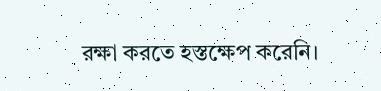রক্ষা করতে হস্তক্ষেপ করেনি।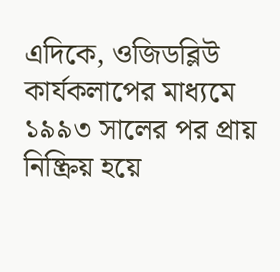এদিকে, ওজিডব্লিউ কার্যকলাপের মাধ্যমে ১৯৯৩ সালের পর প্রায় নিষ্ক্রিয় হয়ে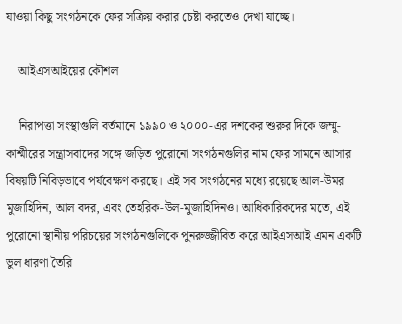যাওয়া কিছু সংগঠনকে ফের সক্রিয় করার চেষ্টা করতেও দেখা যাচ্ছে।

    আইএসআইয়ের কৌশল

    নিরাপত্তা সংস্থাগুলি বর্তমানে ১৯৯০ ও ২০০০-এর দশকের শুরুর দিকে জম্মু- কাশ্মীরের সন্ত্রাসবাদের সঙ্গে জড়িত পুরোনো সংগঠনগুলির নাম ফের সামনে আসার বিষয়টি নিবিড়ভাবে পর্যবেক্ষণ করছে। এই সব সংগঠনের মধ্যে রয়েছে আল-উমর মুজাহিদিন, আল বদর, এবং তেহরিক-উল-মুজাহিদিনও। আধিকারিকদের মতে, এই পুরোনো স্থানীয় পরিচয়ের সংগঠনগুলিকে পুনরুজ্জীবিত করে আইএসআই এমন একটি ভুল ধারণা তৈরি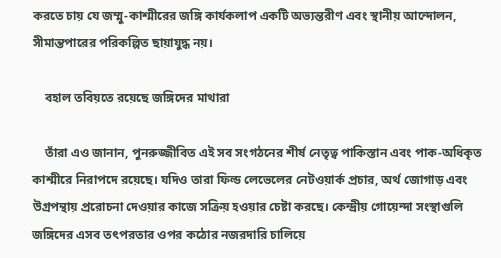করতে চায় যে জম্মু-কাশ্মীরের জঙ্গি কার্যকলাপ একটি অভ্যন্তরীণ এবং স্থানীয় আন্দোলন, সীমান্তপারের পরিকল্পিত ছায়াযুদ্ধ নয়।

    বহাল তবিয়তে রয়েছে জঙ্গিদের মাথারা

    তাঁরা এও জানান, পুনরুজ্জীবিত এই সব সংগঠনের শীর্ষ নেতৃত্ব পাকিস্তান এবং পাক-অধিকৃত কাশ্মীরে নিরাপদে রয়েছে। যদিও তারা ফিল্ড লেভেলের নেটওয়ার্ক প্রচার, অর্থ জোগাড় এবং উগ্রপন্থায় প্ররোচনা দেওয়ার কাজে সক্রিয় হওয়ার চেষ্টা করছে। কেন্দ্রীয় গোয়েন্দা সংস্থাগুলি জঙ্গিদের এসব তৎপরতার ওপর কঠোর নজরদারি চালিয়ে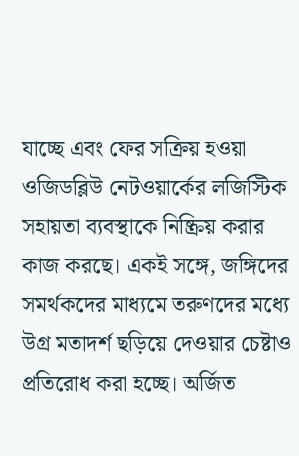যাচ্ছে এবং ফের সক্রিয় হওয়া ওজিডব্লিউ নেটওয়ার্কের লজিস্টিক সহায়তা ব্যবস্থাকে নিষ্ক্রিয় করার কাজ করছে। একই সঙ্গে, জঙ্গিদের সমর্থকদের মাধ্যমে তরুণদের মধ্যে উগ্র মতাদর্শ ছড়িয়ে দেওয়ার চেষ্টাও প্রতিরোধ করা হচ্ছে। অর্জিত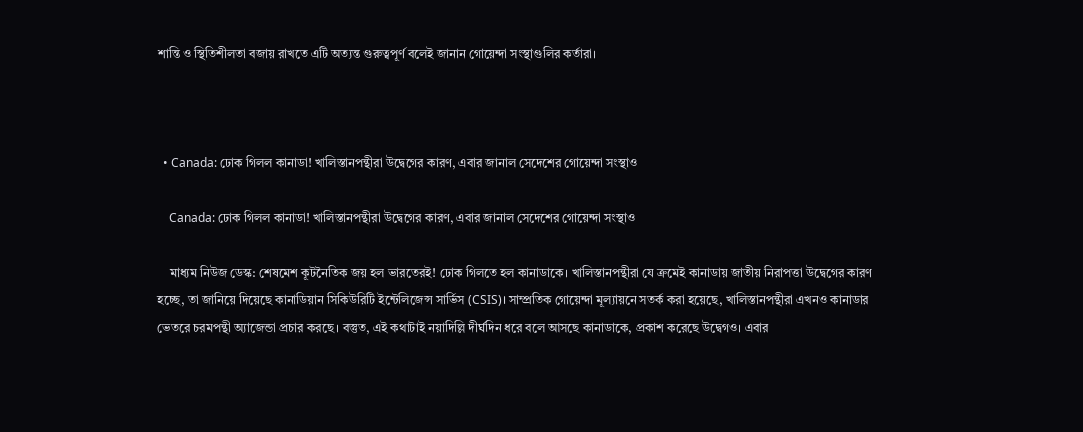শান্তি ও স্থিতিশীলতা বজায় রাখতে এটি অত্যন্ত গুরুত্বপূর্ণ বলেই জানান গোয়েন্দা সংস্থাগুলির কর্তারা।



  • Canada: ঢোক গিলল কানাডা! খালিস্তানপন্থীরা উদ্বেগের কারণ, এবার জানাল সেদেশের গোয়েন্দা সংস্থাও

    Canada: ঢোক গিলল কানাডা! খালিস্তানপন্থীরা উদ্বেগের কারণ, এবার জানাল সেদেশের গোয়েন্দা সংস্থাও

    মাধ্যম নিউজ ডেস্ক: শেষমেশ কূটনৈতিক জয় হল ভারতেরই! ঢোক গিলতে হল কানাডাকে। খালিস্তানপন্থীরা যে ক্রমেই কানাডায় জাতীয় নিরাপত্তা উদ্বেগের কারণ হচ্ছে, তা জানিয়ে দিয়েছে কানাডিয়ান সিকিউরিটি ইন্টেলিজেন্স সার্ভিস (CSIS)। সাম্প্রতিক গোয়েন্দা মূল্যায়নে সতর্ক করা হয়েছে, খালিস্তানপন্থীরা এখনও কানাডার ভেতরে চরমপন্থী অ্যাজেন্ডা প্রচার করছে। বস্তুত, এই কথাটাই নয়াদিল্লি দীর্ঘদিন ধরে বলে আসছে কানাডাকে, প্রকাশ করেছে উদ্বেগও। এবার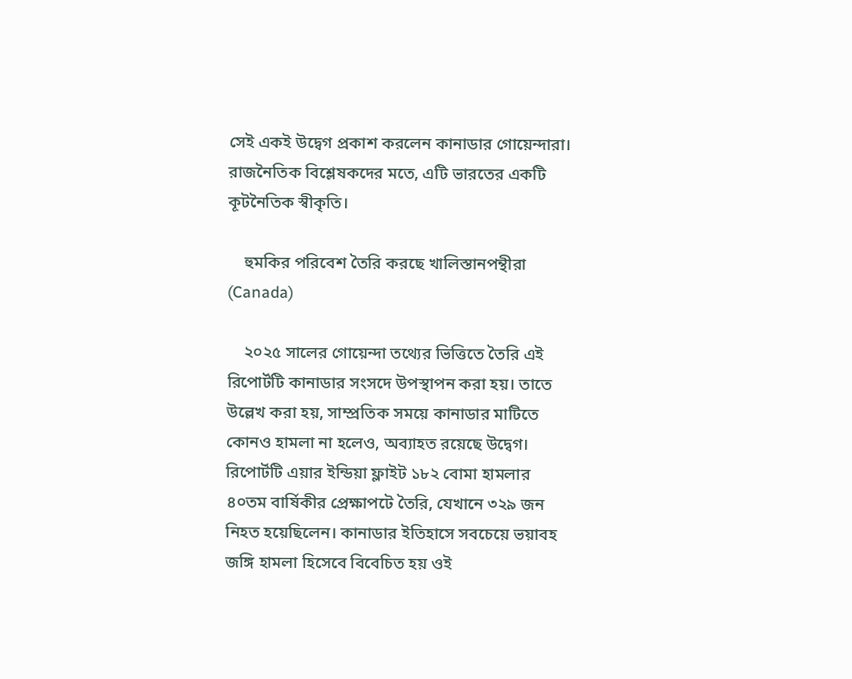সেই একই উদ্বেগ প্রকাশ করলেন কানাডার গোয়েন্দারা। রাজনৈতিক বিশ্লেষকদের মতে, এটি ভারতের একটি কূটনৈতিক স্বীকৃতি।

    হুমকির পরিবেশ তৈরি করছে খালিস্তানপন্থীরা (Canada)

    ২০২৫ সালের গোয়েন্দা তথ্যের ভিত্তিতে তৈরি এই রিপোর্টটি কানাডার সংসদে উপস্থাপন করা হয়। তাতে উল্লেখ করা হয়, সাম্প্রতিক সময়ে কানাডার মাটিতে কোনও হামলা না হলেও, অব্যাহত রয়েছে উদ্বেগ। রিপোর্টটি এয়ার ইন্ডিয়া ফ্লাইট ১৮২ বোমা হামলার ৪০তম বার্ষিকীর প্রেক্ষাপটে তৈরি, যেখানে ৩২৯ জন নিহত হয়েছিলেন। কানাডার ইতিহাসে সবচেয়ে ভয়াবহ জঙ্গি হামলা হিসেবে বিবেচিত হয় ওই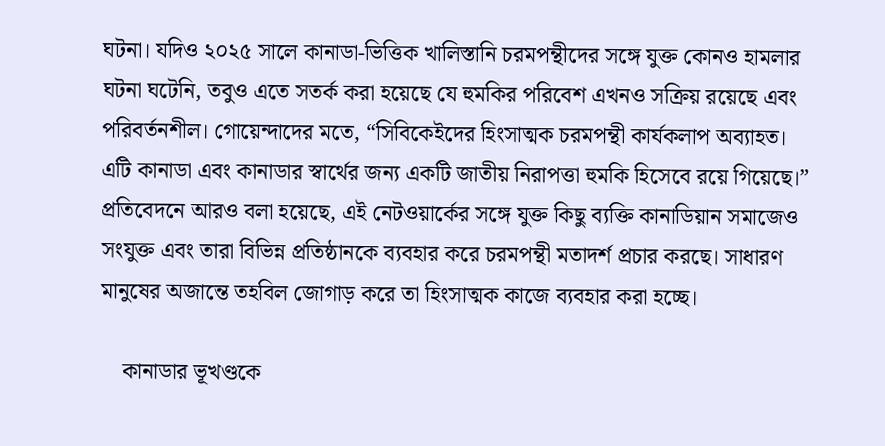ঘটনা। যদিও ২০২৫ সালে কানাডা-ভিত্তিক খালিস্তানি চরমপন্থীদের সঙ্গে যুক্ত কোনও হামলার ঘটনা ঘটেনি, তবুও এতে সতর্ক করা হয়েছে যে হুমকির পরিবেশ এখনও সক্রিয় রয়েছে এবং পরিবর্তনশীল। গোয়েন্দাদের মতে, “সিবিকেইদের হিংসাত্মক চরমপন্থী কার্যকলাপ অব্যাহত। এটি কানাডা এবং কানাডার স্বার্থের জন্য একটি জাতীয় নিরাপত্তা হুমকি হিসেবে রয়ে গিয়েছে।” প্রতিবেদনে আরও বলা হয়েছে, এই নেটওয়ার্কের সঙ্গে যুক্ত কিছু ব্যক্তি কানাডিয়ান সমাজেও সংযুক্ত এবং তারা বিভিন্ন প্রতিষ্ঠানকে ব্যবহার করে চরমপন্থী মতাদর্শ প্রচার করছে। সাধারণ মানুষের অজান্তে তহবিল জোগাড় করে তা হিংসাত্মক কাজে ব্যবহার করা হচ্ছে।

    কানাডার ভূখণ্ডকে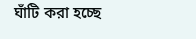ঘাঁটি করা হচ্ছে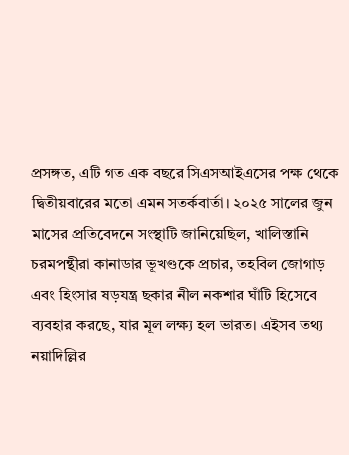প্রসঙ্গত, এটি গত এক বছরে সিএসআইএসের পক্ষ থেকে দ্বিতীয়বারের মতো এমন সতর্কবার্তা। ২০২৫ সালের জুন মাসের প্রতিবেদনে সংস্থাটি জানিয়েছিল, খালিস্তানি চরমপন্থীরা কানাডার ভূখণ্ডকে প্রচার, তহবিল জোগাড় এবং হিংসার ষড়যন্ত্র ছকার নীল নকশার ঘাঁটি হিসেবে ব্যবহার করছে, যার মূল লক্ষ্য হল ভারত। এইসব তথ্য নয়াদিল্লির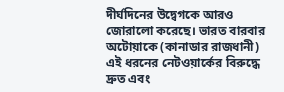দীর্ঘদিনের উদ্বেগকে আরও জোরালো করেছে। ভারত বারবার অটোয়াকে (কানাডার রাজধানী) এই ধরনের নেটওয়ার্কের বিরুদ্ধে দ্রুত এবং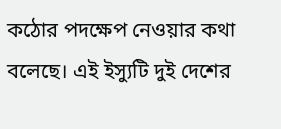কঠোর পদক্ষেপ নেওয়ার কথা বলেছে। এই ইস্যুটি দুই দেশের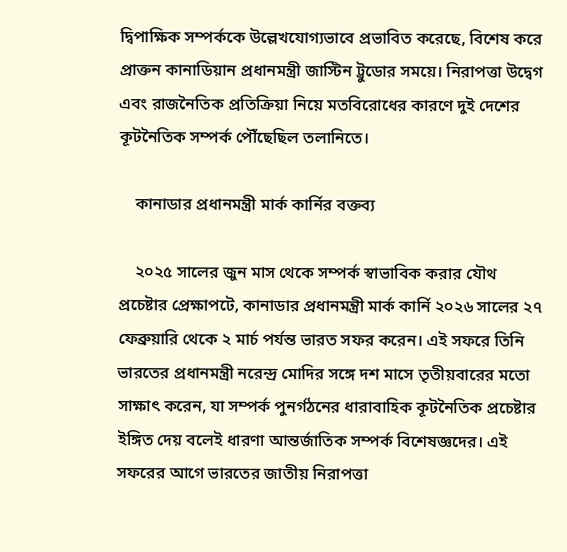দ্বিপাক্ষিক সম্পর্ককে উল্লেখযোগ্যভাবে প্রভাবিত করেছে, বিশেষ করে প্রাক্তন কানাডিয়ান প্রধানমন্ত্রী জাস্টিন ট্রুডোর সময়ে। নিরাপত্তা উদ্বেগ এবং রাজনৈতিক প্রতিক্রিয়া নিয়ে মতবিরোধের কারণে দুই দেশের কূটনৈতিক সম্পর্ক পৌঁছেছিল তলানিতে।

    কানাডার প্রধানমন্ত্রী মার্ক কার্নির বক্তব্য

    ২০২৫ সালের জুন মাস থেকে সম্পর্ক স্বাভাবিক করার যৌথ প্রচেষ্টার প্রেক্ষাপটে, কানাডার প্রধানমন্ত্রী মার্ক কার্নি ২০২৬ সালের ২৭ ফেব্রুয়ারি থেকে ২ মার্চ পর্যন্ত ভারত সফর করেন। এই সফরে তিনি ভারতের প্রধানমন্ত্রী নরেন্দ্র মোদির সঙ্গে দশ মাসে তৃতীয়বারের মতো সাক্ষাৎ করেন, যা সম্পর্ক পুনর্গঠনের ধারাবাহিক কূটনৈতিক প্রচেষ্টার ইঙ্গিত দেয় বলেই ধারণা আন্তর্জাতিক সম্পর্ক বিশেষজ্ঞদের। এই সফরের আগে ভারতের জাতীয় নিরাপত্তা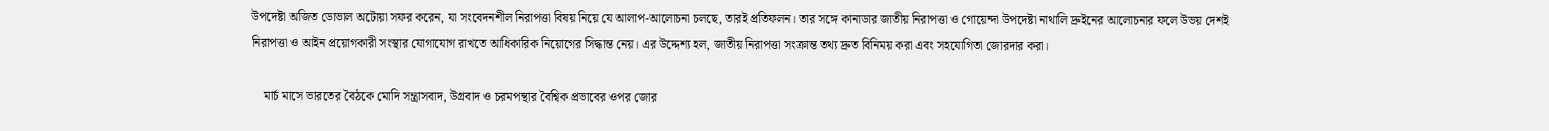উপদেষ্টা অজিত ডোভাল অটোয়া সফর করেন, যা সংবেদনশীল নিরাপত্তা বিষয় নিয়ে যে আলাপ-আলোচনা চলছে, তারই প্রতিফলন। তার সঙ্গে কানাডার জাতীয় নিরাপত্তা ও গোয়েন্দা উপদেষ্টা নাথালি দ্রুইনের আলোচনার ফলে উভয় দেশই নিরাপত্তা ও আইন প্রয়োগকারী সংস্থার যোগাযোগ রাখতে আধিকারিক নিয়োগের সিদ্ধান্ত নেয়। এর উদ্দেশ্য হল, জাতীয় নিরাপত্তা সংক্রান্ত তথ্য দ্রুত বিনিময় করা এবং সহযোগিতা জোরদার করা।

    মার্চ মাসে ভারতের বৈঠকে মোদি সন্ত্রাসবাদ, উগ্রবাদ ও চরমপন্থার বৈশ্বিক প্রভাবের ওপর জোর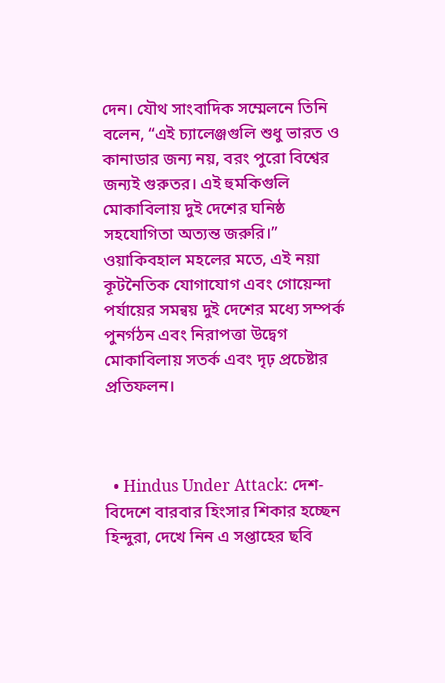দেন। যৌথ সাংবাদিক সম্মেলনে তিনি বলেন, “এই চ্যালেঞ্জগুলি শুধু ভারত ও কানাডার জন্য নয়, বরং পুরো বিশ্বের জন্যই গুরুতর। এই হুমকিগুলি মোকাবিলায় দুই দেশের ঘনিষ্ঠ সহযোগিতা অত্যন্ত জরুরি।” ওয়াকিবহাল মহলের মতে, এই নয়া কূটনৈতিক যোগাযোগ এবং গোয়েন্দা পর্যায়ের সমন্বয় দুই দেশের মধ্যে সম্পর্ক পুনর্গঠন এবং নিরাপত্তা উদ্বেগ মোকাবিলায় সতর্ক এবং দৃঢ় প্রচেষ্টার প্রতিফলন।



  • Hindus Under Attack: দেশ-বিদেশে বারবার হিংসার শিকার হচ্ছেন হিন্দুরা, দেখে নিন এ সপ্তাহের ছবি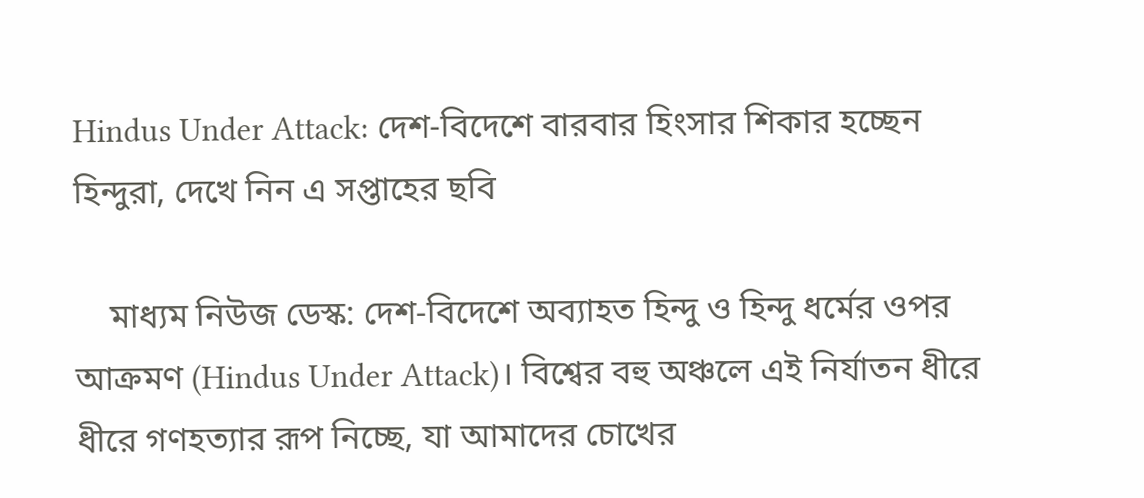Hindus Under Attack: দেশ-বিদেশে বারবার হিংসার শিকার হচ্ছেন হিন্দুরা, দেখে নিন এ সপ্তাহের ছবি

    মাধ্যম নিউজ ডেস্ক: দেশ-বিদেশে অব্যাহত হিন্দু ও হিন্দু ধর্মের ওপর আক্রমণ (Hindus Under Attack)। বিশ্বের বহু অঞ্চলে এই নির্যাতন ধীরে ধীরে গণহত্যার রূপ নিচ্ছে, যা আমাদের চোখের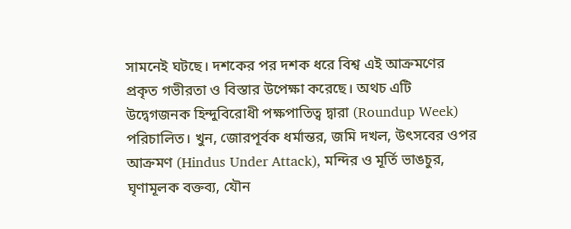সামনেই ঘটছে। দশকের পর দশক ধরে বিশ্ব এই আক্রমণের প্রকৃত গভীরতা ও বিস্তার উপেক্ষা করেছে। অথচ এটি উদ্বেগজনক হিন্দুবিরোধী পক্ষপাতিত্ব দ্বারা (Roundup Week) পরিচালিত। খুন, জোরপূর্বক ধর্মান্তর, জমি দখল, উৎসবের ওপর আক্রমণ (Hindus Under Attack), মন্দির ও মূর্তি ভাঙচুর, ঘৃণামূলক বক্তব্য, যৌন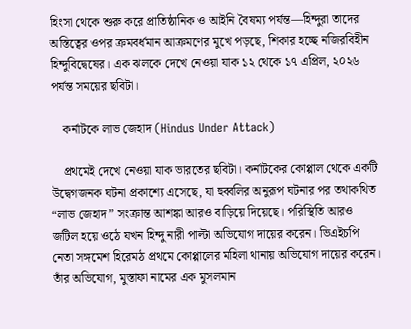হিংসা থেকে শুরু করে প্রাতিষ্ঠানিক ও আইনি বৈষম্য পর্যন্ত—হিন্দুরা তাদের অস্তিত্বের ওপর ক্রমবর্ধমান আক্রমণের মুখে পড়ছে, শিকার হচ্ছে নজিরবিহীন হিন্দুবিদ্বেষের। এক ঝলকে দেখে নেওয়া যাক ১২ থেকে ১৭ এপ্রিল, ২০২৬ পর্যন্ত সময়ের ছবিটা।

    কর্নাটকে লাভ জেহাদ (Hindus Under Attack)

    প্রথমেই দেখে নেওয়া যাক ভারতের ছবিটা। কর্নাটকের কোপ্পাল থেকে একটি উদ্বেগজনক ঘটনা প্রকাশ্যে এসেছে, যা হুব্বলির অনুরূপ ঘটনার পর তথাকথিত “লাভ জেহাদ” সংক্রান্ত আশঙ্কা আরও বাড়িয়ে দিয়েছে। পরিস্থিতি আরও জটিল হয়ে ওঠে যখন হিন্দু নারী পাল্টা অভিযোগ দায়ের করেন। ভিএইচপি নেতা সঙ্গমেশ হিরেমঠ প্রথমে কোপ্পালের মহিলা থানায় অভিযোগ দায়ের করেন। তাঁর অভিযোগ, মুস্তাফা নামের এক মুসলমান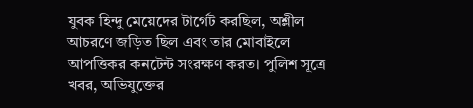যুবক হিন্দু মেয়েদের টার্গেট করছিল, অশ্লীল আচরণে জড়িত ছিল এবং তার মোবাইলে আপত্তিকর কনটেন্ট সংরক্ষণ করত। পুলিশ সূত্রে খবর, অভিযুক্তের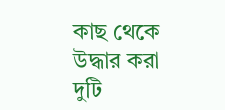কাছ থেকে উদ্ধার করা দুটি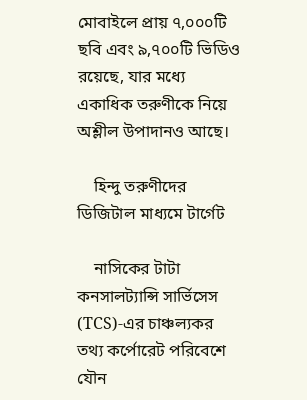মোবাইলে প্রায় ৭,০০০টি ছবি এবং ৯,৭০০টি ভিডিও রয়েছে, যার মধ্যে একাধিক তরুণীকে নিয়ে অশ্লীল উপাদানও আছে।

    হিন্দু তরুণীদের ডিজিটাল মাধ্যমে টার্গেট

    নাসিকের টাটা কনসালট্যান্সি সার্ভিসেস (TCS)-এর চাঞ্চল্যকর তথ্য কর্পোরেট পরিবেশে যৌন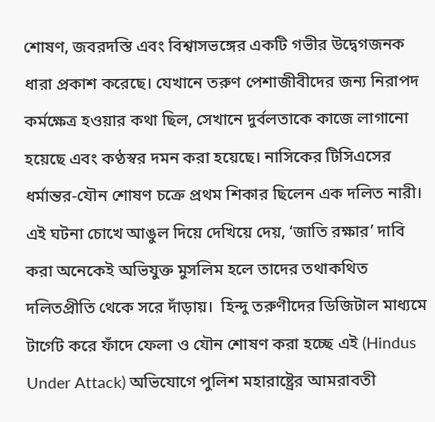শোষণ, জবরদস্তি এবং বিশ্বাসভঙ্গের একটি গভীর উদ্বেগজনক ধারা প্রকাশ করেছে। যেখানে তরুণ পেশাজীবীদের জন্য নিরাপদ কর্মক্ষেত্র হওয়ার কথা ছিল, সেখানে দুর্বলতাকে কাজে লাগানো হয়েছে এবং কণ্ঠস্বর দমন করা হয়েছে। নাসিকের টিসিএসের ধর্মান্তর-যৌন শোষণ চক্রে প্রথম শিকার ছিলেন এক দলিত নারী। এই ঘটনা চোখে আঙুল দিয়ে দেখিয়ে দেয়, ‘জাতি রক্ষার’ দাবি করা অনেকেই অভিযুক্ত মুসলিম হলে তাদের তথাকথিত দলিতপ্রীতি থেকে সরে দাঁড়ায়।  হিন্দু তরুণীদের ডিজিটাল মাধ্যমে টার্গেট করে ফাঁদে ফেলা ও যৌন শোষণ করা হচ্ছে এই (Hindus Under Attack) অভিযোগে পুলিশ মহারাষ্ট্রের আমরাবতী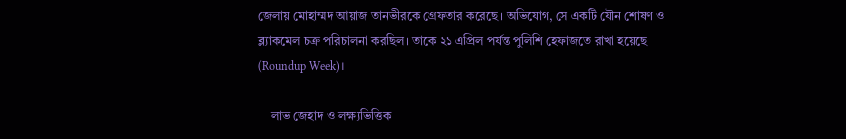জেলায় মোহাম্মদ আয়াজ তানভীরকে গ্রেফতার করেছে। অভিযোগ, সে একটি যৌন শোষণ ও ব্ল্যাকমেল চক্র পরিচালনা করছিল। তাকে ২১ এপ্রিল পর্যন্ত পুলিশি হেফাজতে রাখা হয়েছে (Roundup Week)।

    লাভ জেহাদ ও লক্ষ্যভিত্তিক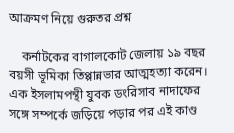আক্রমণ নিয়ে গুরুতর প্রশ্ন

    কর্নাটকের বাগালকোট জেলায় ১৯ বছর বয়সী ভূমিকা তিপ্পান্নভার আত্মহত্যা করেন। এক ইসলামপন্থী যুবক ডংরিসাব নাদাফের সঙ্গে সম্পর্কে জড়িয়ে পড়ার পর এই কাণ্ড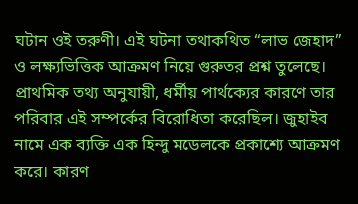ঘটান ওই তরুণী। এই ঘটনা তথাকথিত “লাভ জেহাদ” ও লক্ষ্যভিত্তিক আক্রমণ নিয়ে গুরুতর প্রশ্ন তুলেছে। প্রাথমিক তথ্য অনুযায়ী, ধর্মীয় পার্থক্যের কারণে তার পরিবার এই সম্পর্কের বিরোধিতা করেছিল। জুহাইব নামে এক ব্যক্তি এক হিন্দু মডেলকে প্রকাশ্যে আক্রমণ করে। কারণ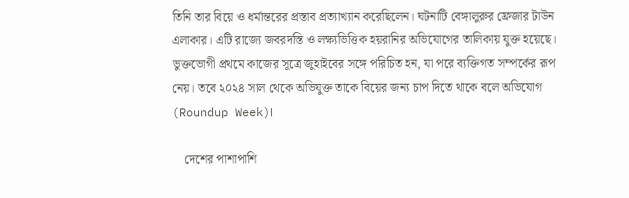তিনি তার বিয়ে ও ধর্মান্তরের প্রস্তাব প্রত্যাখ্যান করেছিলেন। ঘটনাটি বেঙ্গালুরুর ফ্রেজার টাউন এলাকার। এটি রাজ্যে জবরদস্তি ও লক্ষ্যভিত্তিক হয়রানির অভিযোগের তালিকায় যুক্ত হয়েছে। ভুক্তভোগী প্রথমে কাজের সূত্রে জুহাইবের সঙ্গে পরিচিত হন, যা পরে ব্যক্তিগত সম্পর্কের রূপ নেয়। তবে ২০২৪ সাল থেকে অভিযুক্ত তাকে বিয়ের জন্য চাপ দিতে থাকে বলে অভিযোগ (Roundup Week)।

    দেশের পাশাপাশি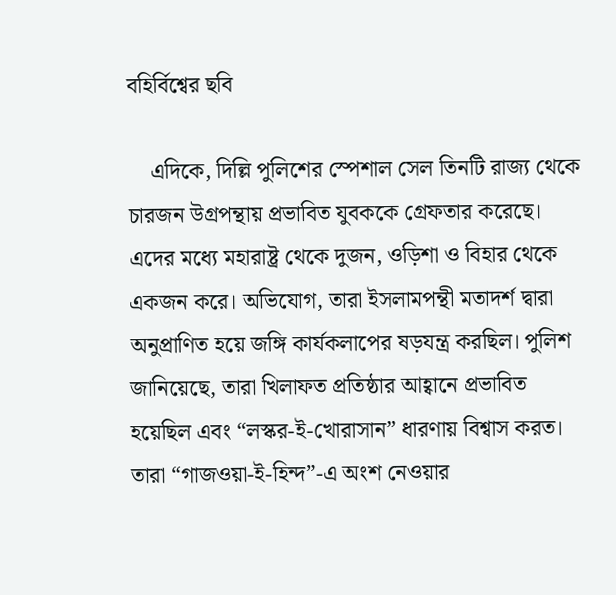বহির্বিশ্বের ছবি

    এদিকে, দিল্লি পুলিশের স্পেশাল সেল তিনটি রাজ্য থেকে চারজন উগ্রপন্থায় প্রভাবিত যুবককে গ্রেফতার করেছে। এদের মধ্যে মহারাষ্ট্র থেকে দুজন, ওড়িশা ও বিহার থেকে একজন করে। অভিযোগ, তারা ইসলামপন্থী মতাদর্শ দ্বারা অনুপ্রাণিত হয়ে জঙ্গি কার্যকলাপের ষড়যন্ত্র করছিল। পুলিশ জানিয়েছে, তারা খিলাফত প্রতিষ্ঠার আহ্বানে প্রভাবিত হয়েছিল এবং “লস্কর-ই-খোরাসান” ধারণায় বিশ্বাস করত। তারা “গাজওয়া-ই-হিন্দ”-এ অংশ নেওয়ার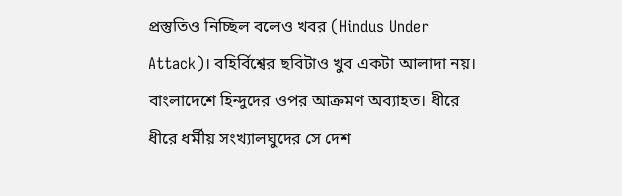প্রস্তুতিও নিচ্ছিল বলেও খবর (Hindus Under Attack)। বহির্বিশ্বের ছবিটাও খুব একটা আলাদা নয়। বাংলাদেশে হিন্দুদের ওপর আক্রমণ অব্যাহত। ধীরে ধীরে ধর্মীয় সংখ্যালঘুদের সে দেশ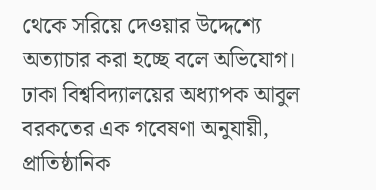থেকে সরিয়ে দেওয়ার উদ্দেশ্যে অত্যাচার করা হচ্ছে বলে অভিযোগ। ঢাকা বিশ্ববিদ্যালয়ের অধ্যাপক আবুল বরকতের এক গবেষণা অনুযায়ী, প্রাতিষ্ঠানিক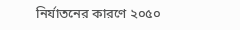নির্যাতনের কারণে ২০৫০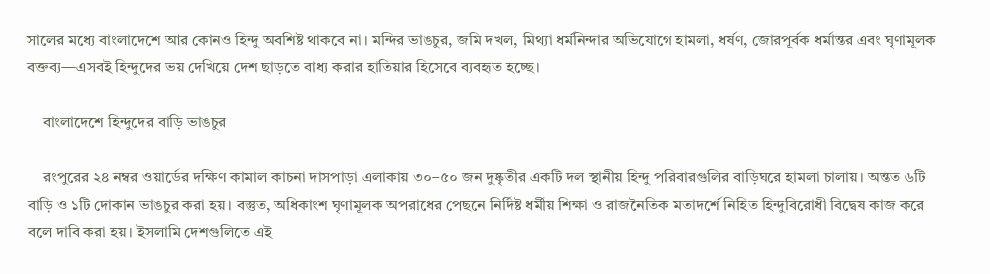সালের মধ্যে বাংলাদেশে আর কোনও হিন্দু অবশিষ্ট থাকবে না। মন্দির ভাঙচুর, জমি দখল, মিথ্যা ধর্মনিন্দার অভিযোগে হামলা, ধর্ষণ, জোরপূর্বক ধর্মান্তর এবং ঘৃণামূলক বক্তব্য—এসবই হিন্দুদের ভয় দেখিয়ে দেশ ছাড়তে বাধ্য করার হাতিয়ার হিসেবে ব্যবহৃত হচ্ছে।

    বাংলাদেশে হিন্দুদের বাড়ি ভাঙচুর

    রংপুরের ২৪ নম্বর ওয়ার্ডের দক্ষিণ কামাল কাচনা দাসপাড়া এলাকায় ৩০–৫০ জন দুষ্কৃতীর একটি দল স্থানীয় হিন্দু পরিবারগুলির বাড়িঘরে হামলা চালায়। অন্তত ৬টি বাড়ি ও ১টি দোকান ভাঙচুর করা হয়। বস্তুত, অধিকাংশ ঘৃণামূলক অপরাধের পেছনে নির্দিষ্ট ধর্মীয় শিক্ষা ও রাজনৈতিক মতাদর্শে নিহিত হিন্দুবিরোধী বিদ্বেষ কাজ করে বলে দাবি করা হয়। ইসলামি দেশগুলিতে এই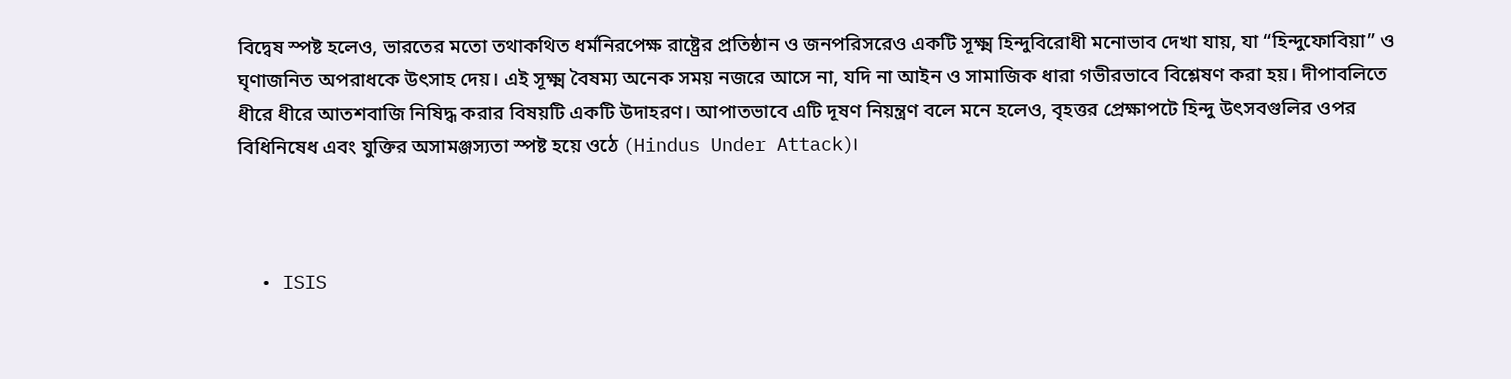বিদ্বেষ স্পষ্ট হলেও, ভারতের মতো তথাকথিত ধর্মনিরপেক্ষ রাষ্ট্রের প্রতিষ্ঠান ও জনপরিসরেও একটি সূক্ষ্ম হিন্দুবিরোধী মনোভাব দেখা যায়, যা “হিন্দুফোবিয়া” ও ঘৃণাজনিত অপরাধকে উৎসাহ দেয়। এই সূক্ষ্ম বৈষম্য অনেক সময় নজরে আসে না, যদি না আইন ও সামাজিক ধারা গভীরভাবে বিশ্লেষণ করা হয়। দীপাবলিতে ধীরে ধীরে আতশবাজি নিষিদ্ধ করার বিষয়টি একটি উদাহরণ। আপাতভাবে এটি দূষণ নিয়ন্ত্রণ বলে মনে হলেও, বৃহত্তর প্রেক্ষাপটে হিন্দু উৎসবগুলির ওপর বিধিনিষেধ এবং যুক্তির অসামঞ্জস্যতা স্পষ্ট হয়ে ওঠে (Hindus Under Attack)।



  • ISIS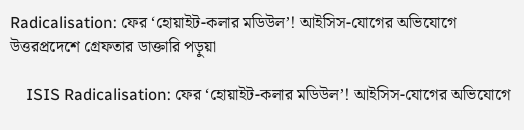Radicalisation: ফের ‘হোয়াইট-কলার মডিউল’! আইসিস-যোগের অভিযোগে উত্তরপ্রদেশে গ্রেফতার ডাক্তারি পড়ুয়া

    ISIS Radicalisation: ফের ‘হোয়াইট-কলার মডিউল’! আইসিস-যোগের অভিযোগে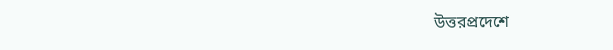উত্তরপ্রদেশে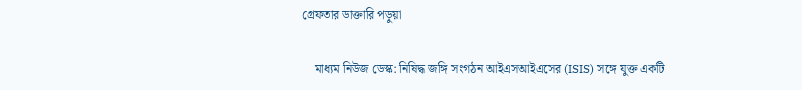গ্রেফতার ডাক্তারি পড়ুয়া

    মাধ্যম নিউজ ডেস্ক: নিষিদ্ধ জঙ্গি সংগঠন আইএসআইএসের (ISIS) সঙ্গে যুক্ত একটি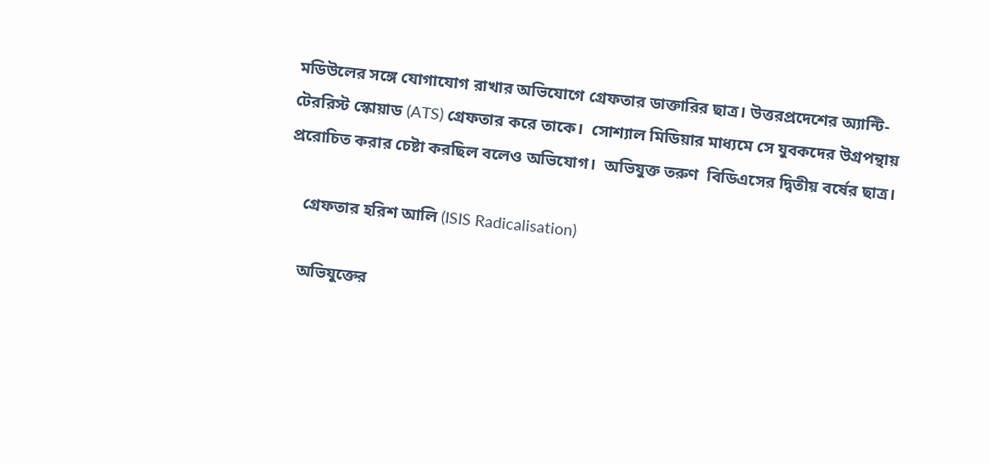মডিউলের সঙ্গে যোগাযোগ রাখার অভিযোগে গ্রেফতার ডাক্তারির ছাত্র। উত্তরপ্রদেশের অ্যান্টি-টেররিস্ট স্কোয়াড (ATS) গ্রেফতার করে তাকে।  সোশ্যাল মিডিয়ার মাধ্যমে সে যুবকদের উগ্রপন্থায় প্ররোচিত করার চেষ্টা করছিল বলেও অভিযোগ।  অভিযুক্ত তরুণ  বিডিএসের দ্বিতীয় বর্ষের ছাত্র।

    গ্রেফতার হরিশ আলি (ISIS Radicalisation)

    অভিযুক্তের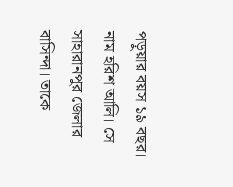পড়ুয়ার বয়স ১৯ বছর। নাম হরিশ আলি। সে সাহারানপুর জেলার বাসিন্দা। তাকে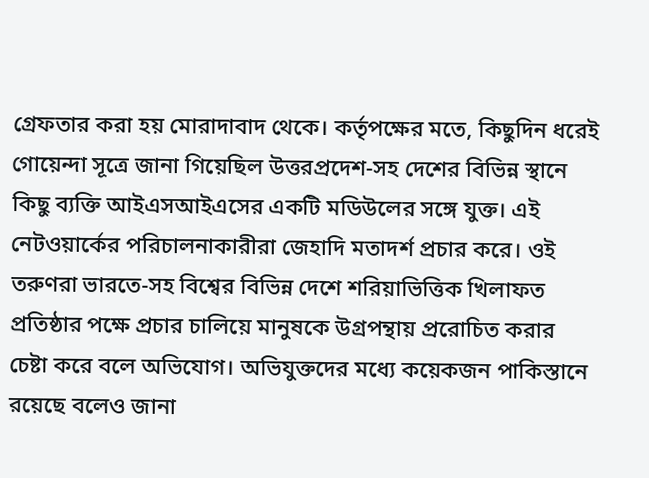গ্রেফতার করা হয় মোরাদাবাদ থেকে। কর্তৃপক্ষের মতে, কিছুদিন ধরেই গোয়েন্দা সূত্রে জানা গিয়েছিল উত্তরপ্রদেশ-সহ দেশের বিভিন্ন স্থানে কিছু ব্যক্তি আইএসআইএসের একটি মডিউলের সঙ্গে যুক্ত। এই নেটওয়ার্কের পরিচালনাকারীরা জেহাদি মতাদর্শ প্রচার করে। ওই তরুণরা ভারতে-সহ বিশ্বের বিভিন্ন দেশে শরিয়াভিত্তিক খিলাফত প্রতিষ্ঠার পক্ষে প্রচার চালিয়ে মানুষকে উগ্রপন্থায় প্ররোচিত করার চেষ্টা করে বলে অভিযোগ। অভিযুক্তদের মধ্যে কয়েকজন পাকিস্তানে রয়েছে বলেও জানা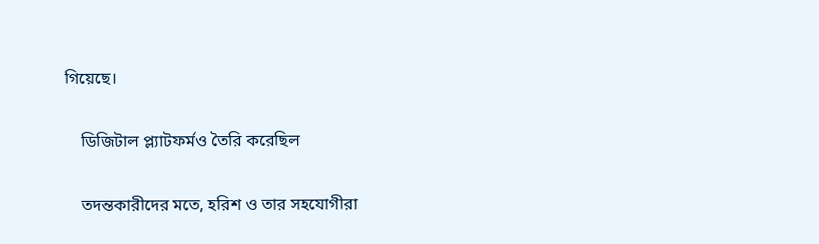গিয়েছে।

    ডিজিটাল প্ল্যাটফর্মও তৈরি করেছিল

    তদন্তকারীদের মতে, হরিশ ও তার সহযোগীরা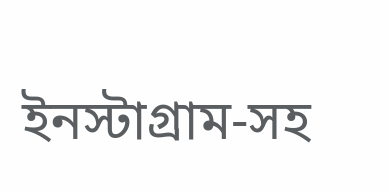ইনস্টাগ্রাম-সহ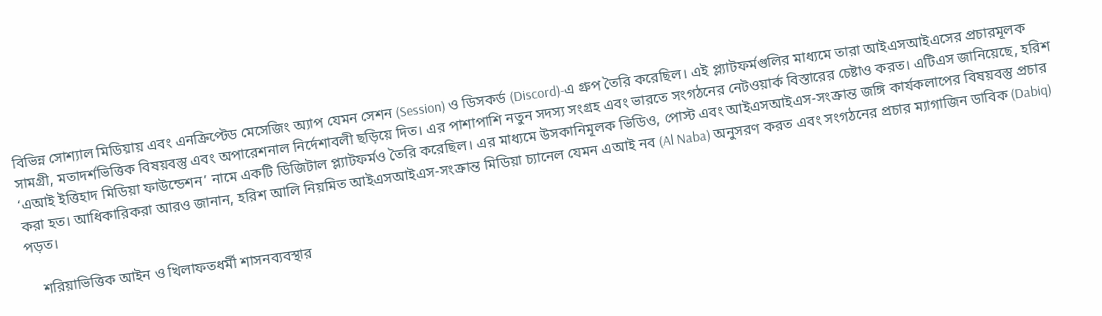বিভিন্ন সোশ্যাল মিডিয়ায় এবং এনক্রিপ্টেড মেসেজিং অ্যাপ যেমন সেশন (Session) ও ডিসকর্ড (Discord)-এ গ্রুপ তৈরি করেছিল। এই প্ল্যাটফর্মগুলির মাধ্যমে তারা আইএসআইএসের প্রচারমূলক সামগ্রী, মতাদর্শভিত্তিক বিষয়বস্তু এবং অপারেশনাল নির্দেশাবলী ছড়িয়ে দিত। এর পাশাপাশি নতুন সদস্য সংগ্রহ এবং ভারতে সংগঠনের নেটওয়ার্ক বিস্তারের চেষ্টাও করত। এটিএস জানিয়েছে, হরিশ ‘এআই ইত্তিহাদ মিডিয়া ফাউন্ডেশন’ নামে একটি ডিজিটাল প্ল্যাটফর্মও তৈরি করেছিল। এর মাধ্যমে উসকানিমূলক ভিডিও, পোস্ট এবং আইএসআইএস-সংক্রান্ত জঙ্গি কার্যকলাপের বিষয়বস্তু প্রচার করা হত। আধিকারিকরা আরও জানান, হরিশ আলি নিয়মিত আইএসআইএস-সংক্রান্ত মিডিয়া চ্যানেল যেমন এআই নব (Al Naba) অনুসরণ করত এবং সংগঠনের প্রচার ম্যাগাজিন ডাবিক (Dabiq) পড়ত।

    শরিয়াভিত্তিক আইন ও খিলাফতধর্মী শাসনব্যবস্থার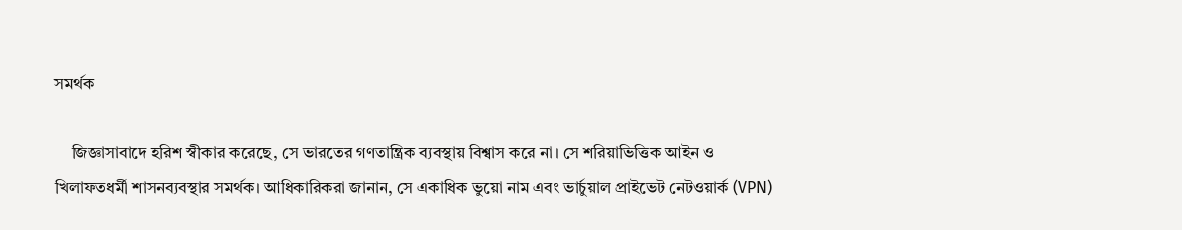সমর্থক

    জিজ্ঞাসাবাদে হরিশ স্বীকার করেছে, সে ভারতের গণতান্ত্রিক ব্যবস্থায় বিশ্বাস করে না। সে শরিয়াভিত্তিক আইন ও খিলাফতধর্মী শাসনব্যবস্থার সমর্থক। আধিকারিকরা জানান, সে একাধিক ভুয়ো নাম এবং ভার্চুয়াল প্রাইভেট নেটওয়ার্ক (VPN)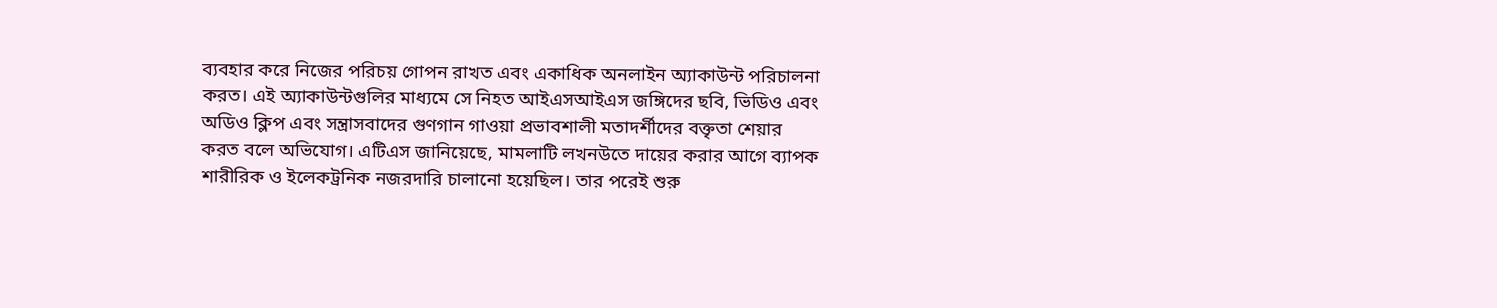ব্যবহার করে নিজের পরিচয় গোপন রাখত এবং একাধিক অনলাইন অ্যাকাউন্ট পরিচালনা করত। এই অ্যাকাউন্টগুলির মাধ্যমে সে নিহত আইএসআইএস জঙ্গিদের ছবি, ভিডিও এবং অডিও ক্লিপ এবং সন্ত্রাসবাদের গুণগান গাওয়া প্রভাবশালী মতাদর্শীদের বক্তৃতা শেয়ার করত বলে অভিযোগ। এটিএস জানিয়েছে, মামলাটি লখনউতে দায়ের করার আগে ব্যাপক শারীরিক ও ইলেকট্রনিক নজরদারি চালানো হয়েছিল। তার পরেই শুরু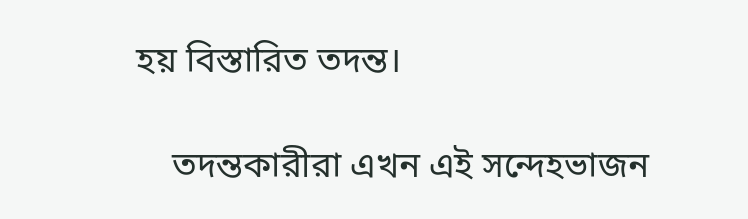হয় বিস্তারিত তদন্ত।

    তদন্তকারীরা এখন এই সন্দেহভাজন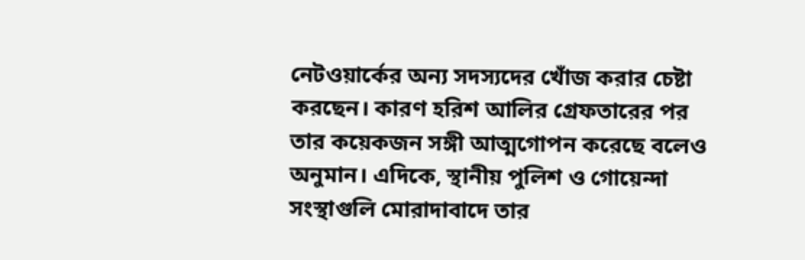নেটওয়ার্কের অন্য সদস্যদের খোঁজ করার চেষ্টা করছেন। কারণ হরিশ আলির গ্রেফতারের পর তার কয়েকজন সঙ্গী আত্মগোপন করেছে বলেও অনুমান। এদিকে, স্থানীয় পুলিশ ও গোয়েন্দা সংস্থাগুলি মোরাদাবাদে তার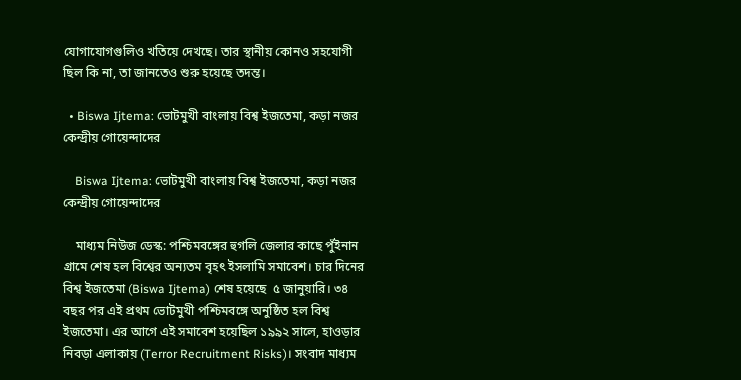যোগাযোগগুলিও খতিয়ে দেখছে। তার স্থানীয় কোনও সহযোগী ছিল কি না, তা জানতেও শুরু হয়েছে তদন্ত।

  • Biswa Ijtema: ভোটমুখী বাংলায় বিশ্ব ইজতেমা, কড়া নজর কেন্দ্রীয় গোয়েন্দাদের

    Biswa Ijtema: ভোটমুখী বাংলায় বিশ্ব ইজতেমা, কড়া নজর কেন্দ্রীয় গোয়েন্দাদের

    মাধ্যম নিউজ ডেস্ক: পশ্চিমবঙ্গের হুগলি জেলার কাছে পুঁইনান গ্রামে শেষ হল বিশ্বের অন্যতম বৃহৎ ইসলামি সমাবেশ। চার দিনের বিশ্ব ইজতেমা (Biswa Ijtema) শেষ হয়েছে  ৫ জানুয়ারি। ৩৪ বছর পর এই প্রথম ভোটমুখী পশ্চিমবঙ্গে অনুষ্ঠিত হল বিশ্ব ইজতেমা। এর আগে এই সমাবেশ হয়েছিল ১৯৯২ সালে, হাওড়ার নিবড়া এলাকায় (Terror Recruitment Risks)। সংবাদ মাধ্যম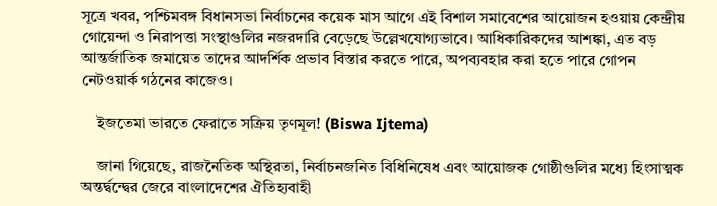সূত্রে খবর, পশ্চিমবঙ্গ বিধানসভা নির্বাচনের কয়েক মাস আগে এই বিশাল সমাবেশের আয়োজন হওয়ায় কেন্দ্রীয় গোয়েন্দা ও নিরাপত্তা সংস্থাগুলির নজরদারি বেড়েছে উল্লেখযোগ্যভাবে। আধিকারিকদের আশঙ্কা, এত বড় আন্তর্জাতিক জমায়েত তাদের আদর্শিক প্রভাব বিস্তার করতে পারে, অপব্যবহার করা হতে পারে গোপন নেটওয়ার্ক গঠনের কাজেও।

    ইজতেমা ভারতে ফেরাতে সক্রিয় তৃণমূল! (Biswa Ijtema)

    জানা গিয়েছে, রাজনৈতিক অস্থিরতা, নির্বাচনজনিত বিধিনিষেধ এবং আয়োজক গোষ্ঠীগুলির মধ্যে হিংসাত্মক অন্তর্দ্বন্দ্বের জেরে বাংলাদেশের ঐতিহ্যবাহী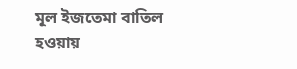মূল ইজতেমা বাতিল হওয়ায়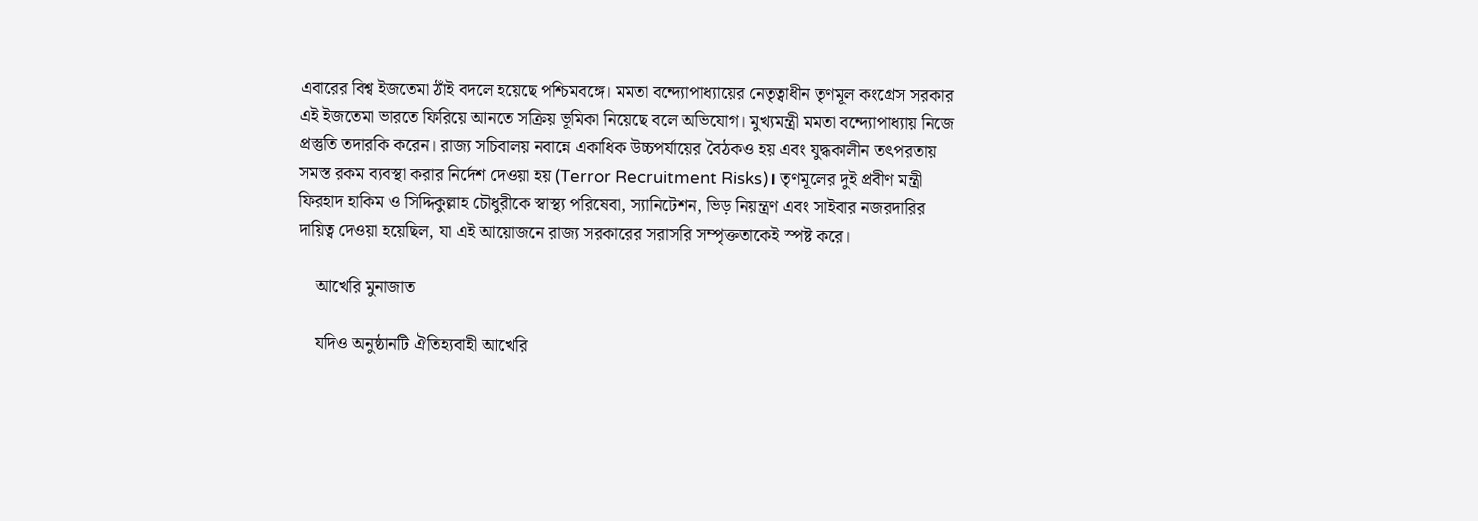এবারের বিশ্ব ইজতেমা ঠাঁই বদলে হয়েছে পশ্চিমবঙ্গে। মমতা বন্দ্যোপাধ্যায়ের নেতৃত্বাধীন তৃণমূল কংগ্রেস সরকার এই ইজতেমা ভারতে ফিরিয়ে আনতে সক্রিয় ভূমিকা নিয়েছে বলে অভিযোগ। মুখ্যমন্ত্রী মমতা বন্দ্যোপাধ্যায় নিজে প্রস্তুতি তদারকি করেন। রাজ্য সচিবালয় নবান্নে একাধিক উচ্চপর্যায়ের বৈঠকও হয় এবং যুদ্ধকালীন তৎপরতায় সমস্ত রকম ব্যবস্থা করার নির্দেশ দেওয়া হয় (Terror Recruitment Risks)। তৃণমূলের দুই প্রবীণ মন্ত্রী ফিরহাদ হাকিম ও সিদ্দিকুল্লাহ চৌধুরীকে স্বাস্থ্য পরিষেবা, স্যানিটেশন, ভিড় নিয়ন্ত্রণ এবং সাইবার নজরদারির দায়িত্ব দেওয়া হয়েছিল, যা এই আয়োজনে রাজ্য সরকারের সরাসরি সম্পৃক্ততাকেই স্পষ্ট করে।

    আখেরি মুনাজাত

    যদিও অনুষ্ঠানটি ঐতিহ্যবাহী আখেরি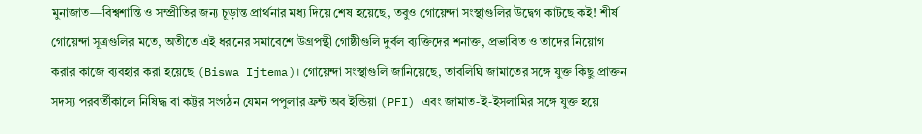মুনাজাত—বিশ্বশান্তি ও সম্প্রীতির জন্য চূড়ান্ত প্রার্থনার মধ্য দিয়ে শেষ হয়েছে, তবুও গোয়েন্দা সংস্থাগুলির উদ্বেগ কাটছে কই! শীর্ষ গোয়েন্দা সূত্রগুলির মতে, অতীতে এই ধরনের সমাবেশে উগ্রপন্থী গোষ্ঠীগুলি দুর্বল ব্যক্তিদের শনাক্ত, প্রভাবিত ও তাদের নিয়োগ করার কাজে ব্যবহার করা হয়েছে (Biswa Ijtema)। গোয়েন্দা সংস্থাগুলি জানিয়েছে, তাবলিঘি জামাতের সঙ্গে যুক্ত কিছু প্রাক্তন সদস্য পরবর্তীকালে নিষিদ্ধ বা কট্টর সংগঠন যেমন পপুলার ফ্রন্ট অব ইন্ডিয়া (PFI) এবং জামাত-ই-ইসলামির সঙ্গে যুক্ত হয়ে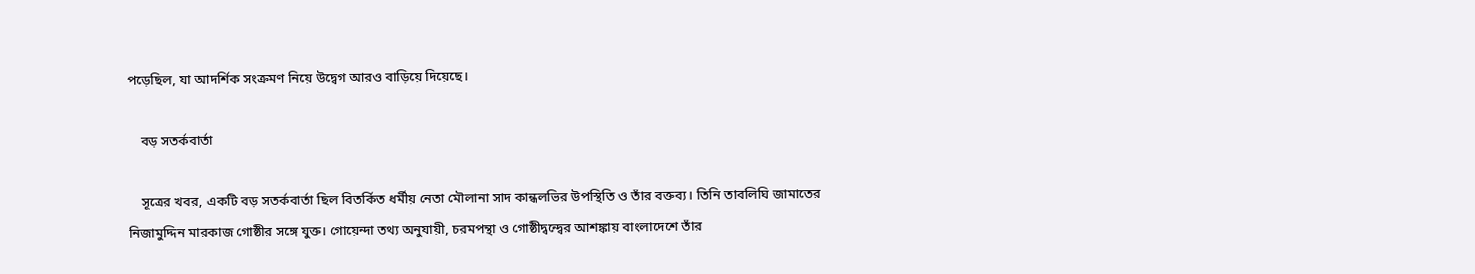পড়েছিল, যা আদর্শিক সংক্রমণ নিয়ে উদ্বেগ আরও বাড়িয়ে দিয়েছে।

    বড় সতর্কবার্তা

    সূত্রের খবর, একটি বড় সতর্কবার্তা ছিল বিতর্কিত ধর্মীয় নেতা মৌলানা সাদ কান্ধলভির উপস্থিতি ও তাঁর বক্তব্য। তিনি তাবলিঘি জামাতের নিজামুদ্দিন মারকাজ গোষ্ঠীর সঙ্গে যুক্ত। গোয়েন্দা তথ্য অনুযায়ী, চরমপন্থা ও গোষ্ঠীদ্বন্দ্বের আশঙ্কায় বাংলাদেশে তাঁর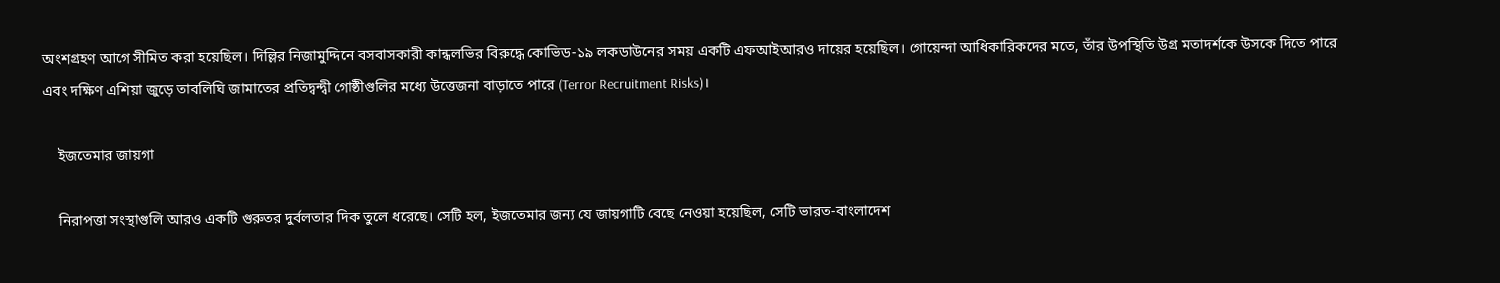অংশগ্রহণ আগে সীমিত করা হয়েছিল। দিল্লির নিজামুদ্দিনে বসবাসকারী কান্ধলভির বিরুদ্ধে কোভিড-১৯ লকডাউনের সময় একটি এফআইআরও দায়ের হয়েছিল। গোয়েন্দা আধিকারিকদের মতে, তাঁর উপস্থিতি উগ্র মতাদর্শকে উসকে দিতে পারে এবং দক্ষিণ এশিয়া জুড়ে তাবলিঘি জামাতের প্রতিদ্বন্দ্বী গোষ্ঠীগুলির মধ্যে উত্তেজনা বাড়াতে পারে (Terror Recruitment Risks)।

    ইজতেমার জায়গা

    নিরাপত্তা সংস্থাগুলি আরও একটি গুরুতর দুর্বলতার দিক তুলে ধরেছে। সেটি হল, ইজতেমার জন্য যে জায়গাটি বেছে নেওয়া হয়েছিল, সেটি ভারত-বাংলাদেশ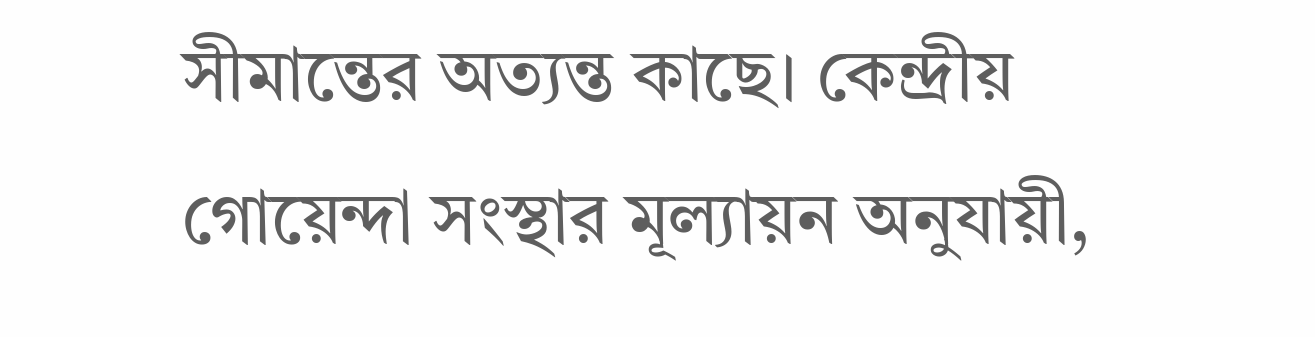সীমান্তের অত্যন্ত কাছে। কেন্দ্রীয় গোয়েন্দা সংস্থার মূল্যায়ন অনুযায়ী,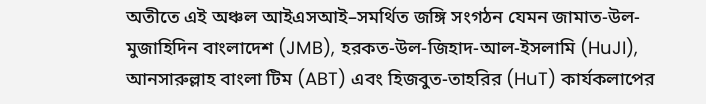অতীতে এই অঞ্চল আইএসআই–সমর্থিত জঙ্গি সংগঠন যেমন জামাত-উল-মুজাহিদিন বাংলাদেশ (JMB), হরকত-উল-জিহাদ-আল-ইসলামি (HuJI), আনসারুল্লাহ বাংলা টিম (ABT) এবং হিজবুত-তাহরির (HuT) কার্যকলাপের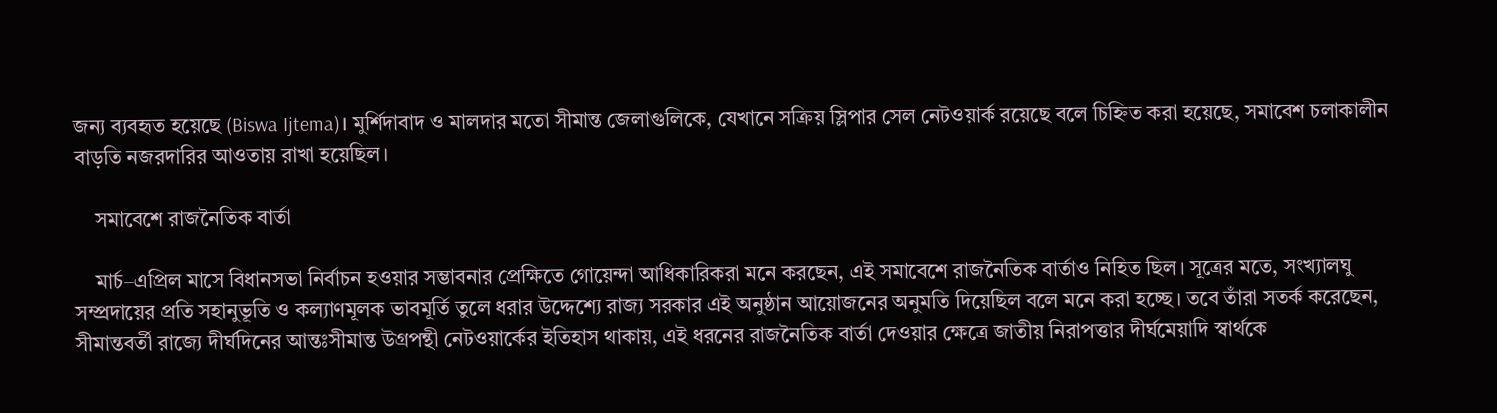জন্য ব্যবহৃত হয়েছে (Biswa Ijtema)। মুর্শিদাবাদ ও মালদার মতো সীমান্ত জেলাগুলিকে, যেখানে সক্রিয় স্লিপার সেল নেটওয়ার্ক রয়েছে বলে চিহ্নিত করা হয়েছে, সমাবেশ চলাকালীন বাড়তি নজরদারির আওতায় রাখা হয়েছিল।

    সমাবেশে রাজনৈতিক বার্তা

    মার্চ–এপ্রিল মাসে বিধানসভা নির্বাচন হওয়ার সম্ভাবনার প্রেক্ষিতে গোয়েন্দা আধিকারিকরা মনে করছেন, এই সমাবেশে রাজনৈতিক বার্তাও নিহিত ছিল। সূত্রের মতে, সংখ্যালঘু সম্প্রদায়ের প্রতি সহানুভূতি ও কল্যাণমূলক ভাবমূর্তি তুলে ধরার উদ্দেশ্যে রাজ্য সরকার এই অনুষ্ঠান আয়োজনের অনুমতি দিয়েছিল বলে মনে করা হচ্ছে। তবে তাঁরা সতর্ক করেছেন, সীমান্তবর্তী রাজ্যে দীর্ঘদিনের আন্তঃসীমান্ত উগ্রপন্থী নেটওয়ার্কের ইতিহাস থাকায়, এই ধরনের রাজনৈতিক বার্তা দেওয়ার ক্ষেত্রে জাতীয় নিরাপত্তার দীর্ঘমেয়াদি স্বার্থকে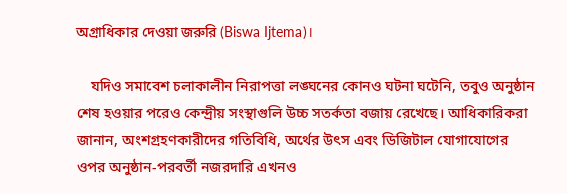অগ্রাধিকার দেওয়া জরুরি (Biswa Ijtema)।

    যদিও সমাবেশ চলাকালীন নিরাপত্তা লঙ্ঘনের কোনও ঘটনা ঘটেনি, তবুও অনুষ্ঠান শেষ হওয়ার পরেও কেন্দ্রীয় সংস্থাগুলি উচ্চ সতর্কতা বজায় রেখেছে। আধিকারিকরা জানান, অংশগ্রহণকারীদের গতিবিধি, অর্থের উৎস এবং ডিজিটাল যোগাযোগের ওপর অনুষ্ঠান-পরবর্তী নজরদারি এখনও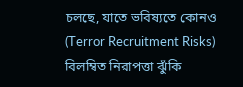চলছে, যাতে ভবিষ্যতে কোনও (Terror Recruitment Risks) বিলম্বিত নিরাপত্তা ঝুঁকি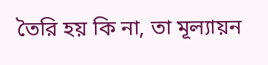তৈরি হয় কি না, তা মূল্যায়ন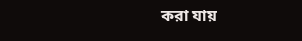করা যায়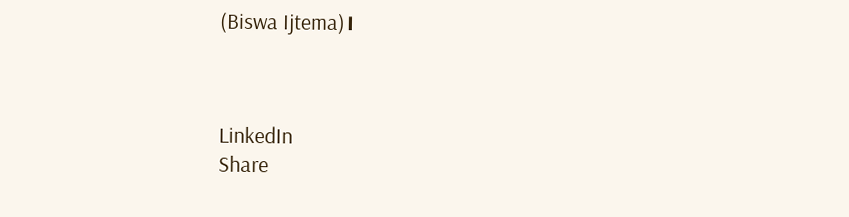(Biswa Ijtema)।



LinkedIn
Share